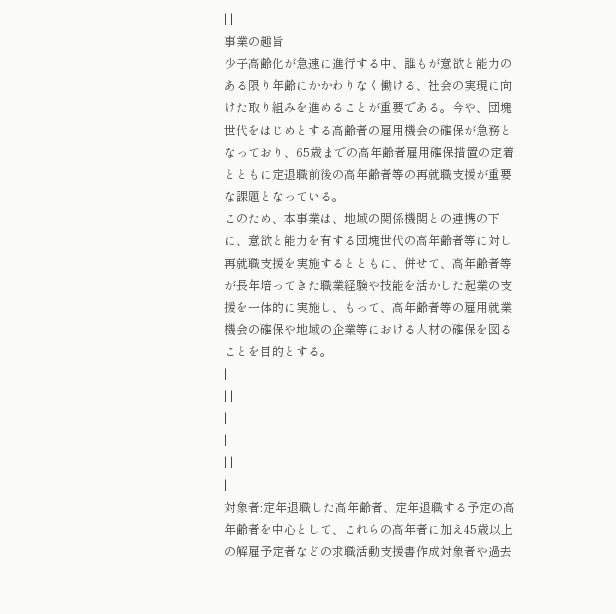| |
事業の趣旨
少子高齢化が急速に進行する中、誰もが意欲と能力のある限り年齢にかかわりなく働ける、社会の実現に向けた取り組みを進めることが重要である。今や、団塊世代をはじめとする高齢者の雇用機会の確保が急務となっており、65歳までの高年齢者雇用確保措置の定着とともに定退職前後の高年齢者等の再就職支援が重要な課題となっている。
このため、本事業は、地域の関係機関との連携の下に、意欲と能力を有する団塊世代の高年齢者等に対し再就職支援を実施するとともに、併せて、高年齢者等が長年培ってきた職業経験や技能を活かした起業の支援を一体的に実施し、もって、高年齢者等の雇用就業機会の確保や地域の企業等における人材の確保を図ることを目的とする。
|
| |
|
|
| |
|
対象者:定年退職した高年齢者、定年退職する予定の高年齢者を中心として、これらの高年者に加え45歳以上の解雇予定者などの求職活動支援書作成対象者や過去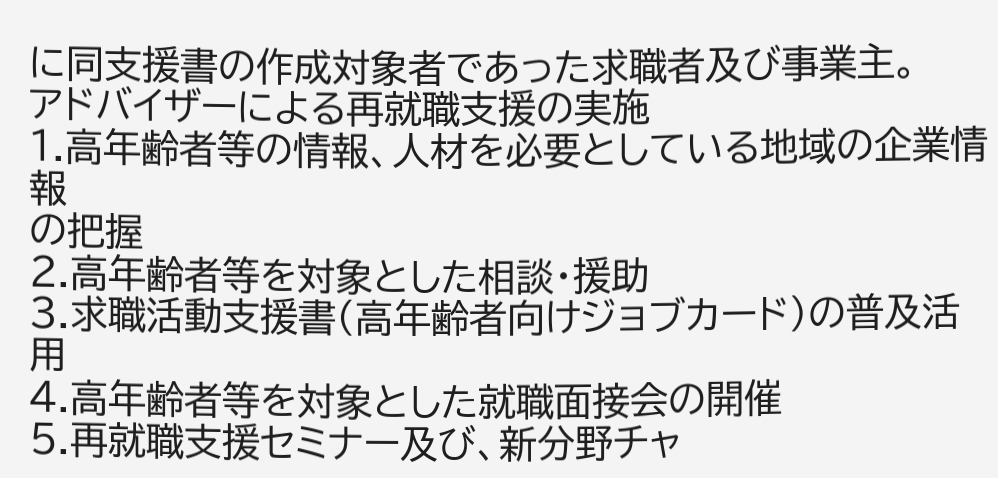に同支援書の作成対象者であった求職者及び事業主。
アドバイザーによる再就職支援の実施
1.高年齢者等の情報、人材を必要としている地域の企業情報
の把握
2.高年齢者等を対象とした相談・援助
3.求職活動支援書(高年齢者向けジョブカード)の普及活用
4.高年齢者等を対象とした就職面接会の開催
5.再就職支援セミナー及び、新分野チャ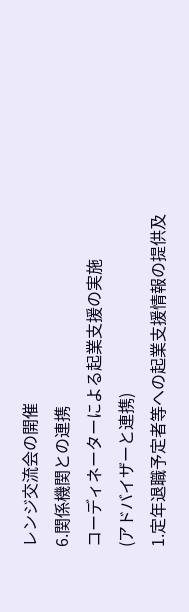レンジ交流会の開催
6.関係機関との連携
コーディネーターによる起業支援の実施
(アドバイザーと連携)
1.定年退職予定者等への起業支援情報の提供及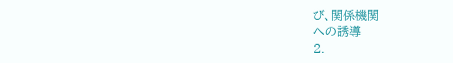び、関係機関
への誘導
2.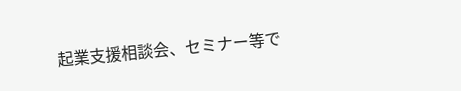起業支援相談会、セミナー等で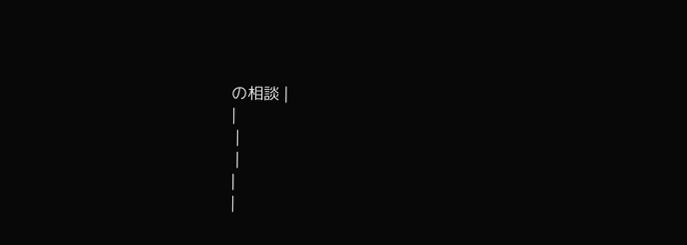の相談 |
|
 |
 |
|
|